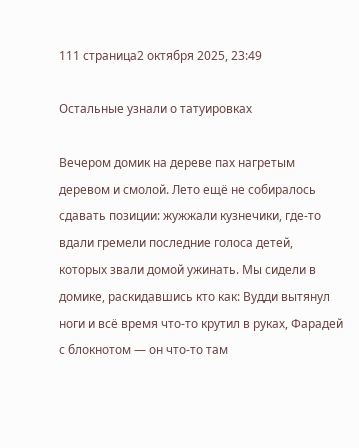111 страница2 октября 2025, 23:49

Остальные узнали о татуировках

Вечером домик на дереве пах нагретым деревом и смолой. Лето ещё не собиралось сдавать позиции: жужжали кузнечики, где-то вдали гремели последние голоса детей, которых звали домой ужинать. Мы сидели в домике, раскидавшись кто как: Вудди вытянул ноги и всё время что-то крутил в руках, Фарадей с блокнотом — он что-то там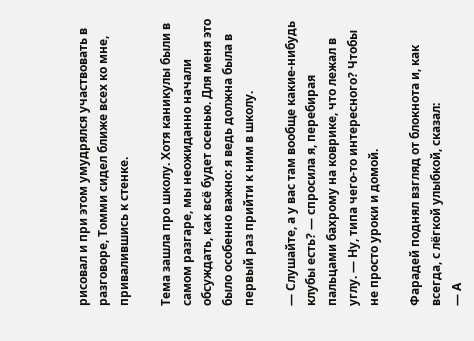рисовал и при этом умудрялся участвовать в разговоре, Томми сидел ближе всех ко мне, привалившись к стенке.

Тема зашла про школу. Хотя каникулы были в самом разгаре, мы неожиданно начали обсуждать, как всё будет осенью. Для меня это было особенно важно: я ведь должна была в первый раз прийти к ним в школу.

— Слушайте, а у вас там вообще какие-нибудь клубы есть? — спросила я, перебирая пальцами бахрому на коврике, что лежал в углу. — Ну, типа чего-то интересного? Чтобы не просто уроки и домой.

Фарадей поднял взгляд от блокнота и, как всегда, с лёгкой улыбкой, сказал:
— А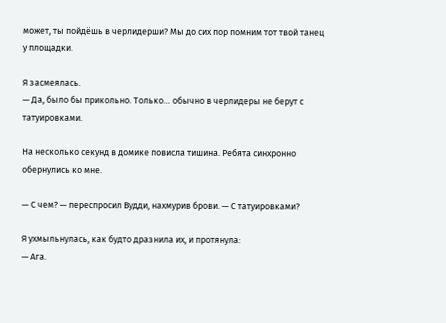может, ты пойдёшь в черлидерши? Мы до сих пор помним тот твой танец у площадки.

Я засмеялась.
— Да, было бы прикольно. Только… обычно в черлидеры не берут с татуировками.

На несколько секунд в домике повисла тишина. Ребята синхронно обернулись ко мне.

— С чем? — переспросил Вудди, нахмурив брови. — С татуировками?

Я ухмыльнулась, как будто дразнила их, и протянула:
— Ага.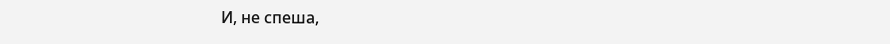И, не спеша,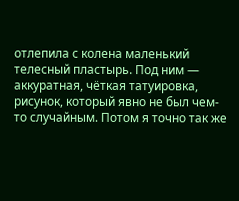отлепила с колена маленький телесный пластырь. Под ним — аккуратная, чёткая татуировка, рисунок, который явно не был чем-то случайным. Потом я точно так же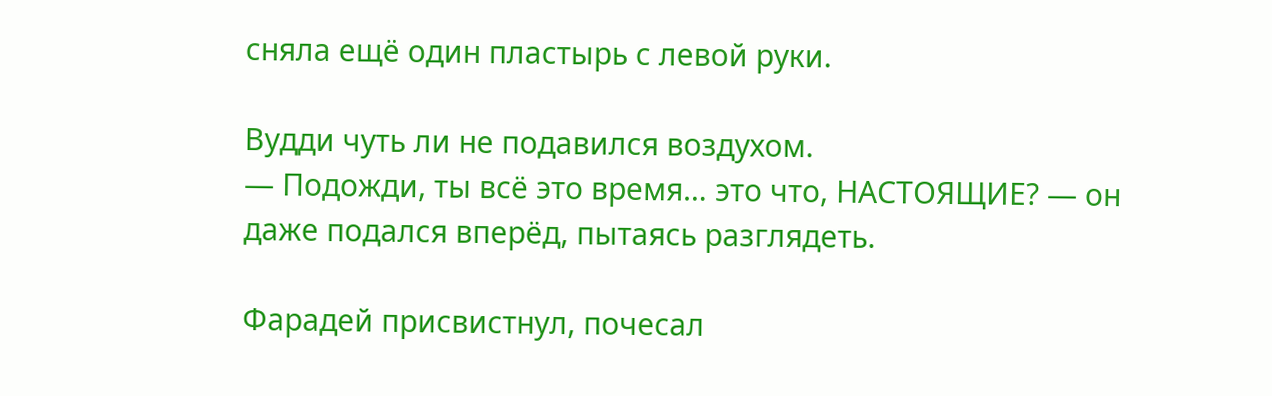сняла ещё один пластырь с левой руки.

Вудди чуть ли не подавился воздухом.
— Подожди, ты всё это время… это что, НАСТОЯЩИЕ? — он даже подался вперёд, пытаясь разглядеть.

Фарадей присвистнул, почесал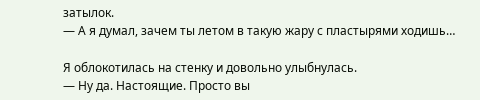затылок.
— А я думал, зачем ты летом в такую жару с пластырями ходишь…

Я облокотилась на стенку и довольно улыбнулась.
— Ну да. Настоящие. Просто вы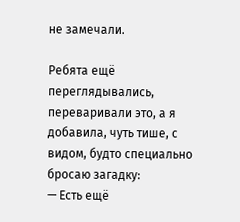не замечали.

Ребята ещё переглядывались, переваривали это, а я добавила, чуть тише, с видом, будто специально бросаю загадку:
— Есть ещё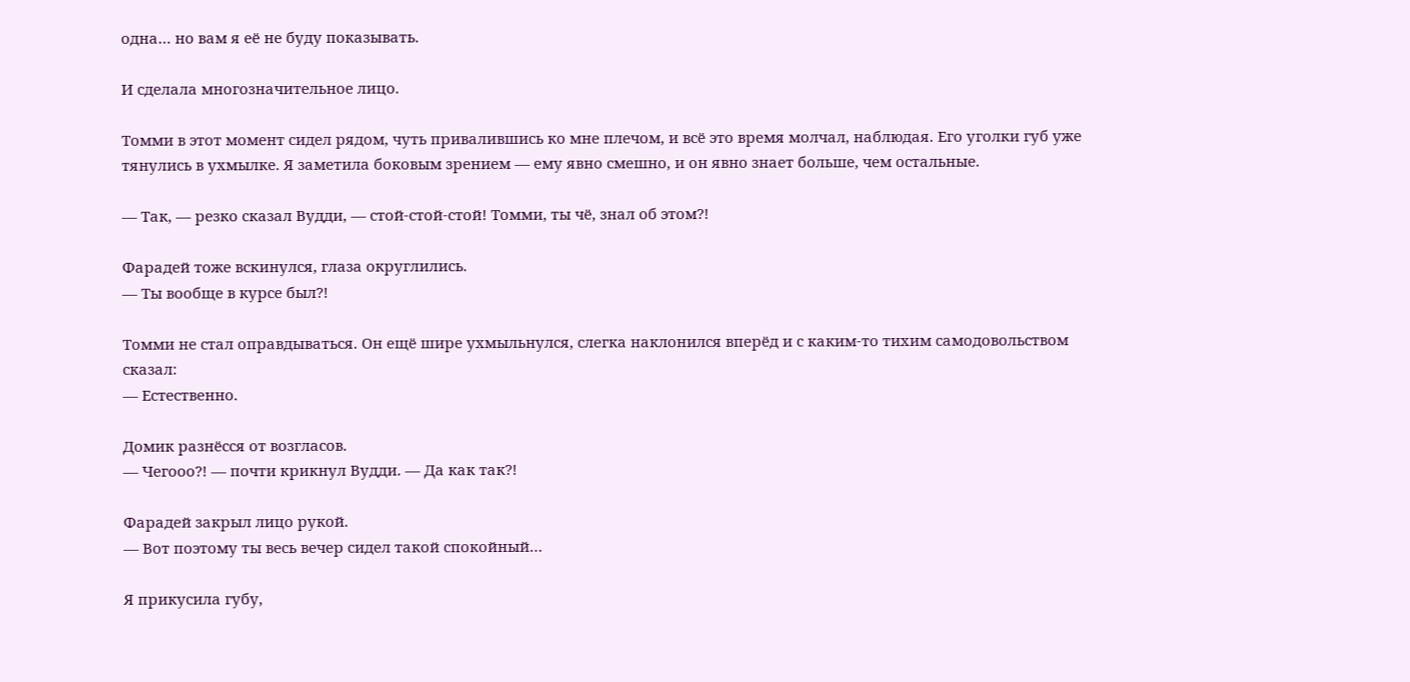одна… но вам я её не буду показывать.

И сделала многозначительное лицо.

Томми в этот момент сидел рядом, чуть привалившись ко мне плечом, и всё это время молчал, наблюдая. Его уголки губ уже тянулись в ухмылке. Я заметила боковым зрением — ему явно смешно, и он явно знает больше, чем остальные.

— Так, — резко сказал Вудди, — стой-стой-стой! Томми, ты чё, знал об этом?!

Фарадей тоже вскинулся, глаза округлились.
— Ты вообще в курсе был?!

Томми не стал оправдываться. Он ещё шире ухмыльнулся, слегка наклонился вперёд и с каким-то тихим самодовольством сказал:
— Естественно.

Домик разнёсся от возгласов.
— Чегооо?! — почти крикнул Вудди. — Да как так?!

Фарадей закрыл лицо рукой.
— Вот поэтому ты весь вечер сидел такой спокойный…

Я прикусила губу,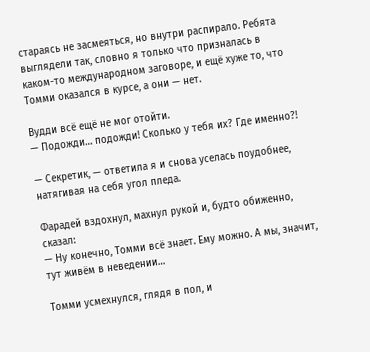стараясь не засмеяться, но внутри распирало. Ребята выглядели так, словно я только что призналась в каком-то международном заговоре, и ещё хуже то, что Томми оказался в курсе, а они — нет.

Вудди всё ещё не мог отойти.
— Подожди… подожди! Сколько у тебя их? Где именно?!

— Секретик, — ответила я и снова уселась поудобнее, натягивая на себя угол пледа.

Фарадей вздохнул, махнул рукой и, будто обиженно, сказал:
— Ну конечно, Томми всё знает. Ему можно. А мы, значит, тут живём в неведении…

Томми усмехнулся, глядя в пол, и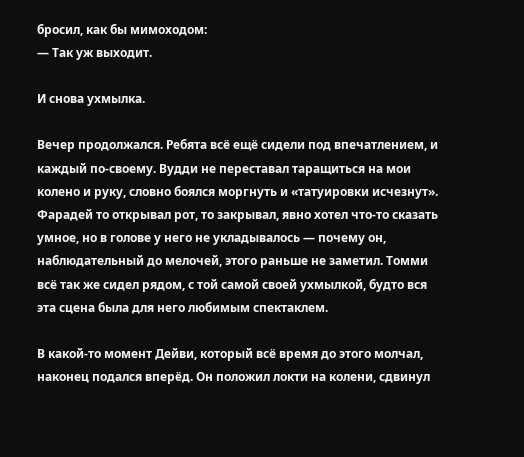бросил, как бы мимоходом:
— Так уж выходит.

И снова ухмылка.

Вечер продолжался. Ребята всё ещё сидели под впечатлением, и каждый по-своему. Вудди не переставал таращиться на мои колено и руку, словно боялся моргнуть и «татуировки исчезнут». Фарадей то открывал рот, то закрывал, явно хотел что-то сказать умное, но в голове у него не укладывалось — почему он, наблюдательный до мелочей, этого раньше не заметил. Томми всё так же сидел рядом, с той самой своей ухмылкой, будто вся эта сцена была для него любимым спектаклем.

В какой-то момент Дейви, который всё время до этого молчал, наконец подался вперёд. Он положил локти на колени, сдвинул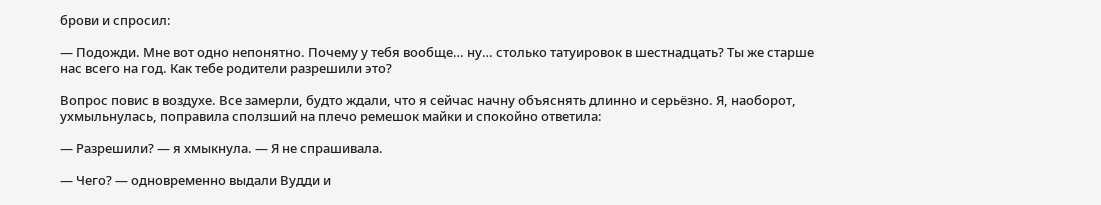брови и спросил:

— Подожди. Мне вот одно непонятно. Почему у тебя вообще… ну… столько татуировок в шестнадцать? Ты же старше нас всего на год. Как тебе родители разрешили это?

Вопрос повис в воздухе. Все замерли, будто ждали, что я сейчас начну объяснять длинно и серьёзно. Я, наоборот, ухмыльнулась, поправила сползший на плечо ремешок майки и спокойно ответила:

— Разрешили? — я хмыкнула. — Я не спрашивала.

— Чего? — одновременно выдали Вудди и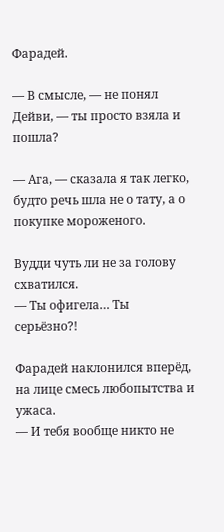Фарадей.

— В смысле, — не понял Дейви, — ты просто взяла и пошла?

— Ага, — сказала я так легко, будто речь шла не о тату, а о покупке мороженого.

Вудди чуть ли не за голову схватился.
— Ты офигела… Ты серьёзно?!

Фарадей наклонился вперёд, на лице смесь любопытства и ужаса.
— И тебя вообще никто не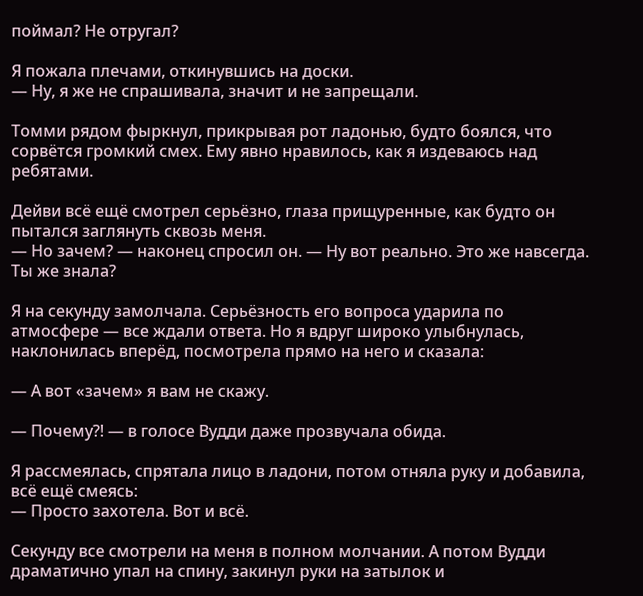поймал? Не отругал?

Я пожала плечами, откинувшись на доски.
— Ну, я же не спрашивала, значит и не запрещали.

Томми рядом фыркнул, прикрывая рот ладонью, будто боялся, что сорвётся громкий смех. Ему явно нравилось, как я издеваюсь над ребятами.

Дейви всё ещё смотрел серьёзно, глаза прищуренные, как будто он пытался заглянуть сквозь меня.
— Но зачем? — наконец спросил он. — Ну вот реально. Это же навсегда. Ты же знала?

Я на секунду замолчала. Серьёзность его вопроса ударила по атмосфере — все ждали ответа. Но я вдруг широко улыбнулась, наклонилась вперёд, посмотрела прямо на него и сказала:

— А вот «зачем» я вам не скажу.

— Почему?! — в голосе Вудди даже прозвучала обида.

Я рассмеялась, спрятала лицо в ладони, потом отняла руку и добавила, всё ещё смеясь:
— Просто захотела. Вот и всё.

Секунду все смотрели на меня в полном молчании. А потом Вудди драматично упал на спину, закинул руки на затылок и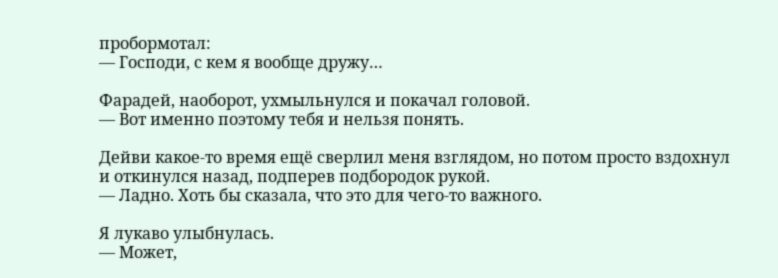пробормотал:
— Господи, с кем я вообще дружу…

Фарадей, наоборот, ухмыльнулся и покачал головой.
— Вот именно поэтому тебя и нельзя понять.

Дейви какое-то время ещё сверлил меня взглядом, но потом просто вздохнул и откинулся назад, подперев подбородок рукой.
— Ладно. Хоть бы сказала, что это для чего-то важного.

Я лукаво улыбнулась.
— Может,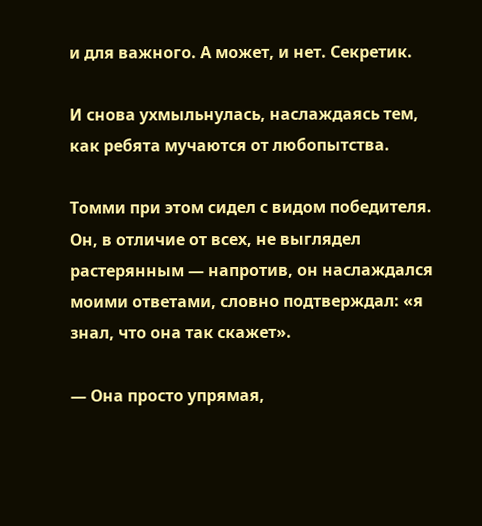и для важного. А может, и нет. Секретик.

И снова ухмыльнулась, наслаждаясь тем, как ребята мучаются от любопытства.

Томми при этом сидел с видом победителя. Он, в отличие от всех, не выглядел растерянным — напротив, он наслаждался моими ответами, словно подтверждал: «я знал, что она так скажет».

— Она просто упрямая,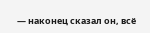— наконец сказал он, всё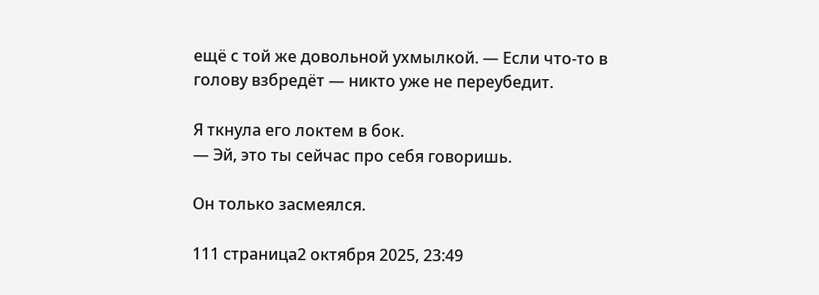ещё с той же довольной ухмылкой. — Если что-то в голову взбредёт — никто уже не переубедит.

Я ткнула его локтем в бок.
— Эй, это ты сейчас про себя говоришь.

Он только засмеялся.

111 страница2 октября 2025, 23:49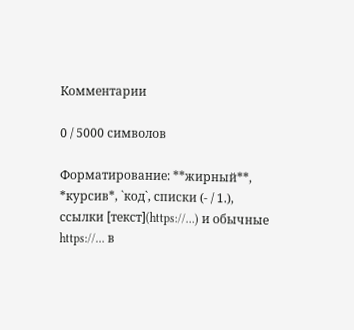Комментарии

0 / 5000 символов

Форматирование: **жирный**, *курсив*, `код`, списки (- / 1.), ссылки [текст](https://…) и обычные https://… в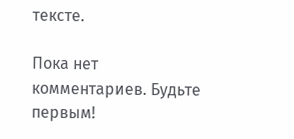тексте.

Пока нет комментариев. Будьте первым!